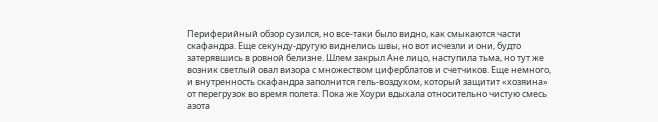Периферийный обзор сузился, но все-таки было видно, как смыкаются части скафандра. Еще секунду-другую виднелись швы, но вот исчезли и они, будто затерявшись в ровной белизне. Шлем закрыл Ане лицо, наступила тьма, но тут же возник светлый овал визора с множеством циферблатов и счетчиков. Еще немного, и внутренность скафандра заполнится гель-воздухом, который защитит «хозяина» от перегрузок во время полета. Пока же Хоури вдыхала относительно чистую смесь азота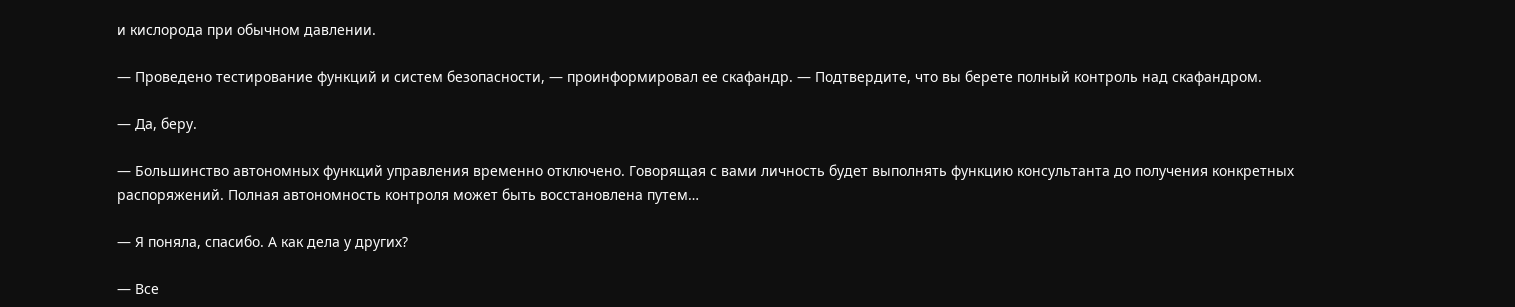и кислорода при обычном давлении.

— Проведено тестирование функций и систем безопасности, — проинформировал ее скафандр. — Подтвердите, что вы берете полный контроль над скафандром.

— Да, беру.

— Большинство автономных функций управления временно отключено. Говорящая с вами личность будет выполнять функцию консультанта до получения конкретных распоряжений. Полная автономность контроля может быть восстановлена путем…

— Я поняла, спасибо. А как дела у других?

— Все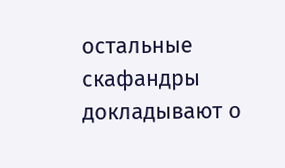остальные скафандры докладывают о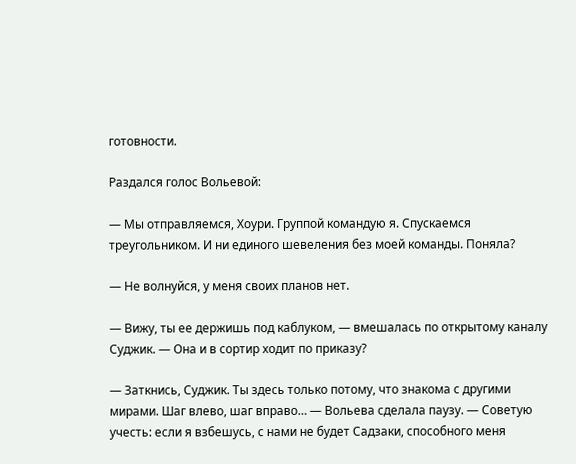готовности.

Раздался голос Вольевой:

— Мы отправляемся, Хоури. Группой командую я. Спускаемся треугольником. И ни единого шевеления без моей команды. Поняла?

— Не волнуйся, у меня своих планов нет.

— Вижу, ты ее держишь под каблуком, — вмешалась по открытому каналу Суджик. — Она и в сортир ходит по приказу?

— Заткнись, Суджик. Ты здесь только потому, что знакома с другими мирами. Шаг влево, шаг вправо… — Вольева сделала паузу. — Советую учесть: если я взбешусь, с нами не будет Садзаки, способного меня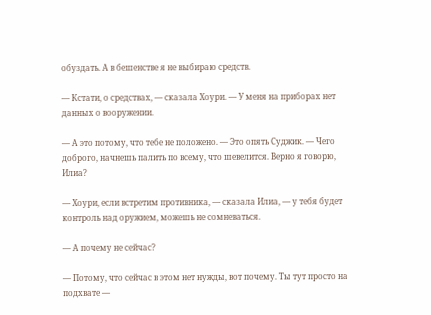обуздать. А в бешенстве я не выбираю средств.

— Кстати, о средствах, — сказала Хоури. — У меня на приборах нет данных о вооружении.

— А это потому, что тебе не положено. — Это опять Суджик. — Чего доброго, начнешь палить по всему, что шевелится. Верно я говорю, Илиа?

— Хоури, если встретим противника, — сказала Илиа, — у тебя будет контроль над оружием, можешь не сомневаться.

— А почему не сейчас?

— Потому, что сейчас в этом нет нужды, вот почему. Ты тут просто на подхвате —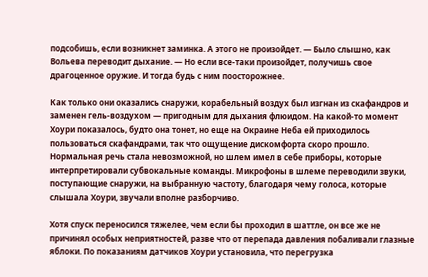подсобишь, если возникнет заминка. А этого не произойдет. — Было слышно, как Вольева переводит дыхание. — Но если все-таки произойдет, получишь свое драгоценное оружие. И тогда будь с ним поосторожнее.

Как только они оказались снаружи, корабельный воздух был изгнан из скафандров и заменен гель-воздухом — пригодным для дыхания флюидом. На какой-то момент Хоури показалось, будто она тонет, но еще на Окраине Неба ей приходилось пользоваться скафандрами, так что ощущение дискомфорта скоро прошло. Нормальная речь стала невозможной, но шлем имел в себе приборы, которые интерпретировали субвокальные команды. Микрофоны в шлеме переводили звуки, поступающие снаружи, на выбранную частоту, благодаря чему голоса, которые слышала Хоури, звучали вполне разборчиво.

Хотя спуск переносился тяжелее, чем если бы проходил в шаттле, он все же не причинял особых неприятностей, разве что от перепада давления побаливали глазные яблоки. По показаниям датчиков Хоури установила, что перегрузка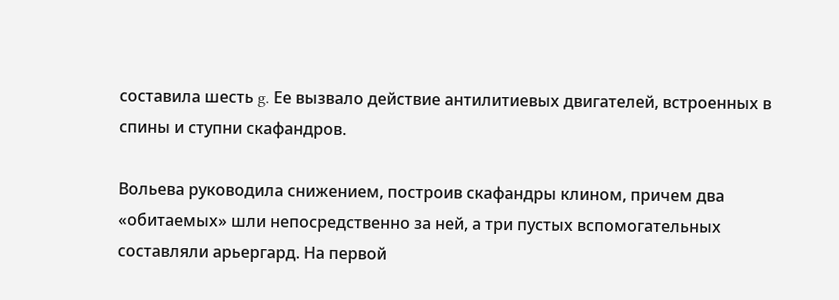составила шесть g. Ее вызвало действие антилитиевых двигателей, встроенных в спины и ступни скафандров.

Вольева руководила снижением, построив скафандры клином, причем два «обитаемых» шли непосредственно за ней, а три пустых вспомогательных составляли арьергард. На первой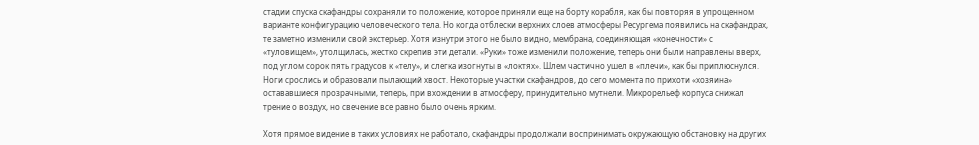стадии спуска скафандры сохраняли то положение, которое приняли еще на борту корабля, как бы повторяя в упрощенном варианте конфигурацию человеческого тела. Но когда отблески верхних слоев атмосферы Ресургема появились на скафандрах, те заметно изменили свой экстерьер. Хотя изнутри этого не было видно, мембрана, соединяющая «конечности» с «туловищем», утолщилась, жестко скрепив эти детали. «Руки» тоже изменили положение, теперь они были направлены вверх, под углом сорок пять градусов к «телу», и слегка изогнуты в «локтях». Шлем частично ушел в «плечи», как бы приплюснулся. Ноги срослись и образовали пылающий хвост. Некоторые участки скафандров, до сего момента по прихоти «хозяина» остававшиеся прозрачными, теперь, при вхождении в атмосферу, принудительно мутнели. Микрорельеф корпуса снижал трение о воздух, но свечение все равно было очень ярким.

Хотя прямое видение в таких условиях не работало, скафандры продолжали воспринимать окружающую обстановку на других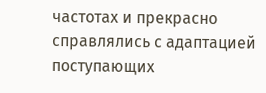частотах и прекрасно справлялись с адаптацией поступающих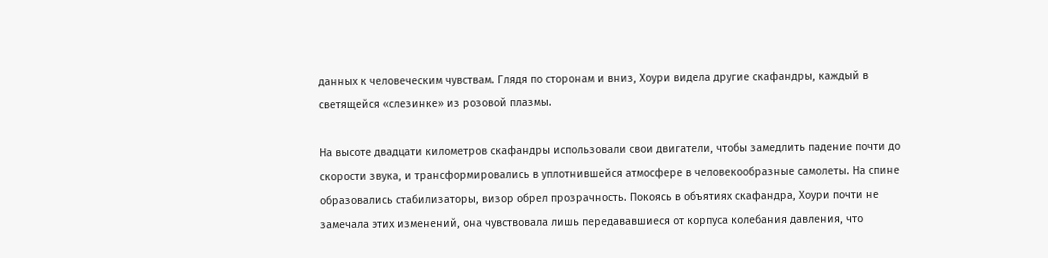данных к человеческим чувствам. Глядя по сторонам и вниз, Хоури видела другие скафандры, каждый в светящейся «слезинке» из розовой плазмы.

На высоте двадцати километров скафандры использовали свои двигатели, чтобы замедлить падение почти до скорости звука, и трансформировались в уплотнившейся атмосфере в человекообразные самолеты. На спине образовались стабилизаторы, визор обрел прозрачность. Покоясь в объятиях скафандра, Хоури почти не замечала этих изменений, она чувствовала лишь передававшиеся от корпуса колебания давления, что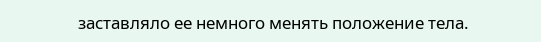заставляло ее немного менять положение тела.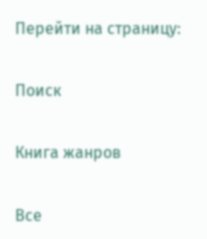Перейти на страницу:

Поиск

Книга жанров

Все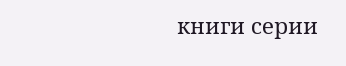книги серии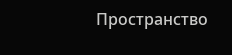Пространство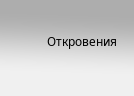Откровения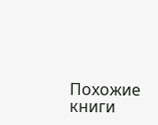Похожие книги